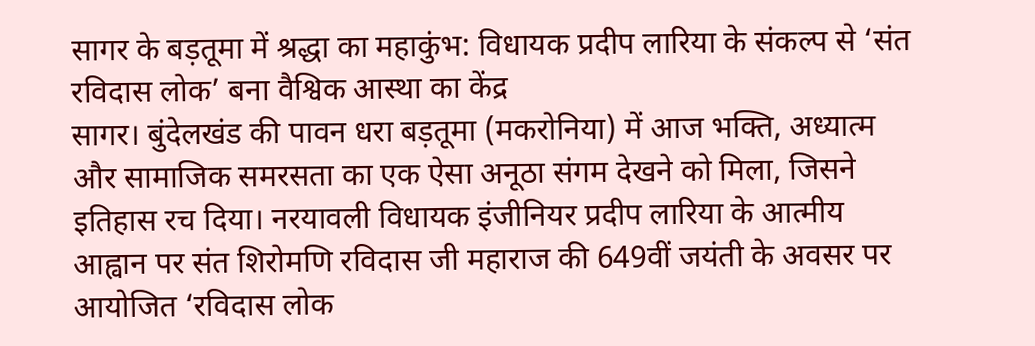सागर के बड़तूमा में श्रद्धा का महाकुंभ: विधायक प्रदीप लारिया के संकल्प से ‘संत रविदास लोक’ बना वैश्विक आस्था का केंद्र
सागर। बुंदेलखंड की पावन धरा बड़तूमा (मकरोनिया) में आज भक्ति, अध्यात्म और सामाजिक समरसता का एक ऐसा अनूठा संगम देखने को मिला, जिसने इतिहास रच दिया। नरयावली विधायक इंजीनियर प्रदीप लारिया के आत्मीय आह्वान पर संत शिरोमणि रविदास जी महाराज की 649वीं जयंती के अवसर पर आयोजित ‘रविदास लोक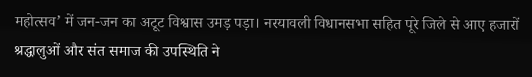महोत्सव’ में जन-जन का अटूट विश्वास उमड़ पड़ा। नरयावली विधानसभा सहित पूरे जिले से आए हजारों श्रद्धालुओं और संत समाज की उपस्थिति ने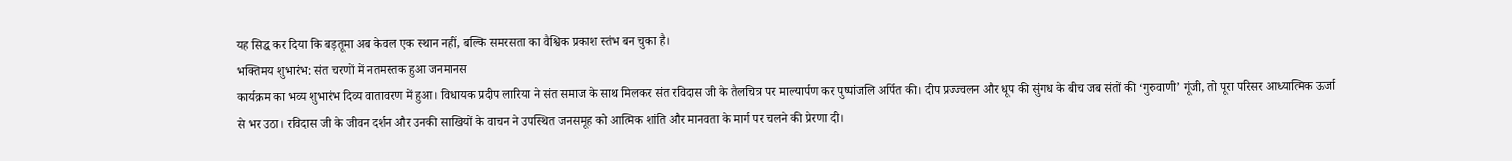यह सिद्ध कर दिया कि बड़तूमा अब केवल एक स्थान नहीं, बल्कि समरसता का वैश्विक प्रकाश स्तंभ बन चुका है।
भक्तिमय शुभारंभ: संत चरणों में नतमस्तक हुआ जनमानस
कार्यक्रम का भव्य शुभारंभ दिव्य वातावरण में हुआ। विधायक प्रदीप लारिया ने संत समाज के साथ मिलकर संत रविदास जी के तैलचित्र पर माल्यार्पण कर पुष्पांजलि अर्पित की। दीप प्रज्ज्वलन और धूप की सुंगध के बीच जब संतों की ‘गुरुवाणी’ गूंजी, तो पूरा परिसर आध्यात्मिक ऊर्जा से भर उठा। रविदास जी के जीवन दर्शन और उनकी साखियों के वाचन ने उपस्थित जनसमूह को आत्मिक शांति और मानवता के मार्ग पर चलने की प्रेरणा दी।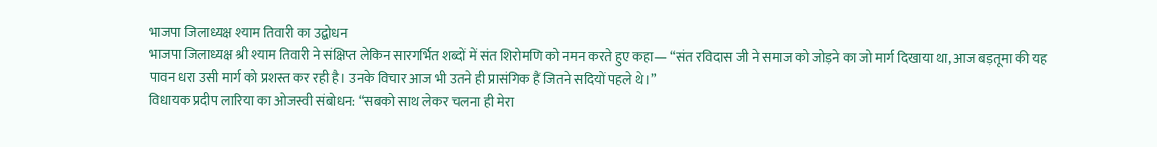भाजपा जिलाध्यक्ष श्याम तिवारी का उद्बोधन
भाजपा जिलाध्यक्ष श्री श्याम तिवारी ने संक्षिप्त लेकिन सारगर्भित शब्दों में संत शिरोमणि को नमन करते हुए कहा— “संत रविदास जी ने समाज को जोड़ने का जो मार्ग दिखाया था, आज बड़तूमा की यह पावन धरा उसी मार्ग को प्रशस्त कर रही है। उनके विचार आज भी उतने ही प्रासंगिक हैं जितने सदियों पहले थे।”
विधायक प्रदीप लारिया का ओजस्वी संबोधन: “सबको साथ लेकर चलना ही मेरा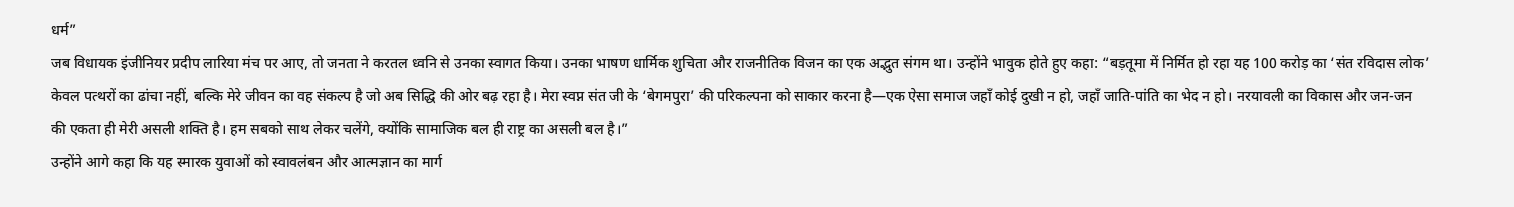धर्म”
जब विधायक इंजीनियर प्रदीप लारिया मंच पर आए, तो जनता ने करतल ध्वनि से उनका स्वागत किया। उनका भाषण धार्मिक शुचिता और राजनीतिक विजन का एक अद्भुत संगम था। उन्होंने भावुक होते हुए कहा: “बड़तूमा में निर्मित हो रहा यह 100 करोड़ का ‘संत रविदास लोक’ केवल पत्थरों का ढांचा नहीं, बल्कि मेरे जीवन का वह संकल्प है जो अब सिद्धि की ओर बढ़ रहा है। मेरा स्वप्न संत जी के ‘बेगमपुरा’ की परिकल्पना को साकार करना है—एक ऐसा समाज जहाँ कोई दुखी न हो, जहाँ जाति-पांति का भेद न हो। नरयावली का विकास और जन-जन की एकता ही मेरी असली शक्ति है। हम सबको साथ लेकर चलेंगे, क्योंकि सामाजिक बल ही राष्ट्र का असली बल है।”
उन्होंने आगे कहा कि यह स्मारक युवाओं को स्वावलंबन और आत्मज्ञान का मार्ग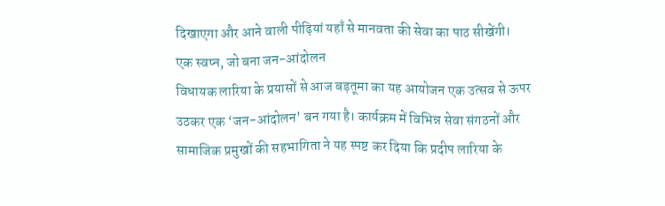दिखाएगा और आने वाली पीढ़ियां यहाँ से मानवता की सेवा का पाठ सीखेंगी।
एक स्वप्न, जो बना जन-आंदोलन
विधायक लारिया के प्रयासों से आज बड़तूमा का यह आयोजन एक उत्सव से ऊपर उठकर एक ‘जन-आंदोलन’ बन गया है। कार्यक्रम में विभिन्न सेवा संगठनों और सामाजिक प्रमुखों की सहभागिता ने यह स्पष्ट कर दिया कि प्रदीप लारिया के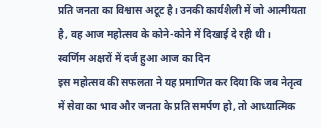प्रति जनता का विश्वास अटूट है। उनकी कार्यशैली में जो आत्मीयता है, वह आज महोत्सव के कोने-कोने में दिखाई दे रही थी।
स्वर्णिम अक्षरों में दर्ज हुआ आज का दिन
इस महोत्सव की सफलता ने यह प्रमाणित कर दिया कि जब नेतृत्व में सेवा का भाव और जनता के प्रति समर्पण हो, तो आध्यात्मिक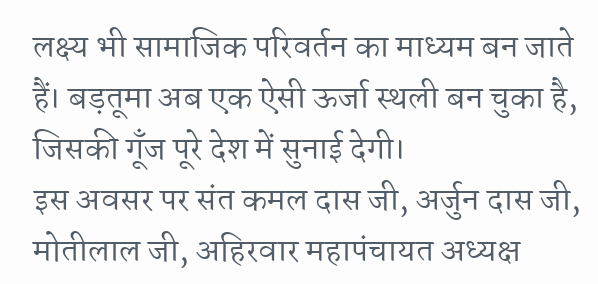लक्ष्य भी सामाजिक परिवर्तन का माध्यम बन जाते हैं। बड़तूमा अब एक ऐसी ऊर्जा स्थली बन चुका है, जिसकी गूँज पूरे देश में सुनाई देगी।
इस अवसर पर संत कमल दास जी, अर्जुन दास जी, मोतीलाल जी, अहिरवार महापंचायत अध्यक्ष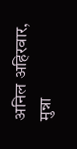अनिल अहिरवार, मुन्ना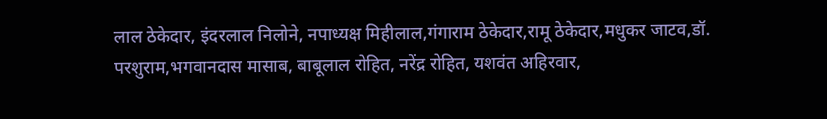लाल ठेकेदार, इंदरलाल निलोने, नपाध्यक्ष मिहीलाल,गंगाराम ठेकेदार,रामू ठेकेदार,मधुकर जाटव,डॉ. परशुराम,भगवानदास मासाब, बाबूलाल रोहित, नरेंद्र रोहित, यशवंत अहिरवार,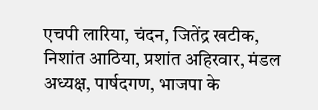एचपी लारिया, चंदन, जितेंद्र खटीक, निशांत आठिया, प्रशांत अहिरवार, मंडल अध्यक्ष, पार्षदगण, भाजपा के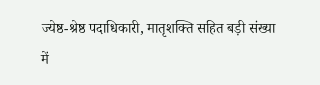ज्येष्ठ-श्रेष्ठ पदाधिकारी, मातृशक्ति सहित बड़ी संख्या में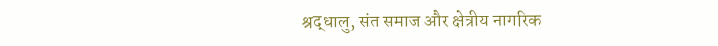श्रद्धालु, संत समाज और क्षेत्रीय नागरिक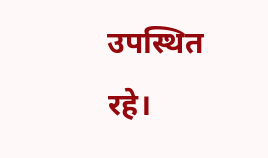उपस्थित रहे।